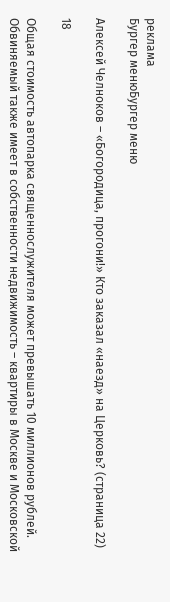реклама
Бургер менюБургер меню

Алексей Челноков – «Богородица, прогони!» Кто заказал «наезд» на Церковь? (страница 22)

18

Общая стоимость автопарка священнослужителя может превышать 10 миллионов рублей. Обвиняемый также имеет в собственности недвижимость – квартиры в Москве и Московской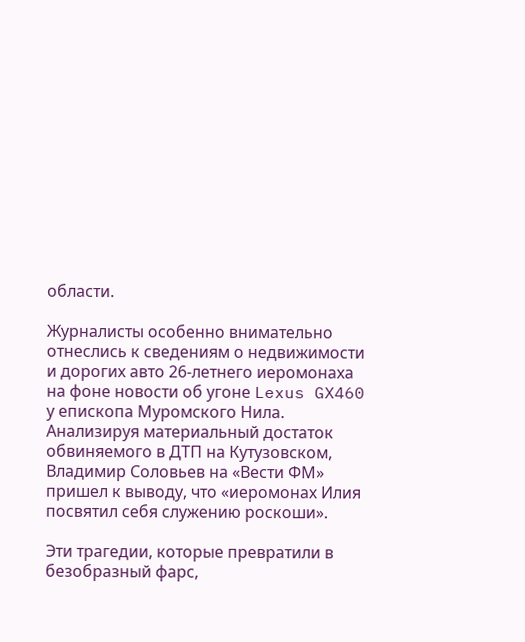области.

Журналисты особенно внимательно отнеслись к сведениям о недвижимости и дорогих авто 26-летнего иеромонаха на фоне новости об угоне Lexus GX460 у епископа Муромского Нила. Анализируя материальный достаток обвиняемого в ДТП на Кутузовском, Владимир Соловьев на «Вести ФМ» пришел к выводу, что «иеромонах Илия посвятил себя служению роскоши».

Эти трагедии, которые превратили в безобразный фарс,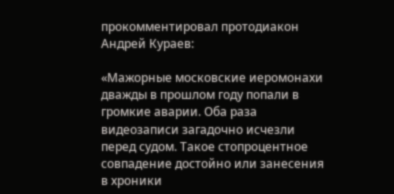прокомментировал протодиакон Андрей Кураев:

«Мажорные московские иеромонахи дважды в прошлом году попали в громкие аварии. Оба раза видеозаписи загадочно исчезли перед судом. Такое стопроцентное совпадение достойно или занесения в хроники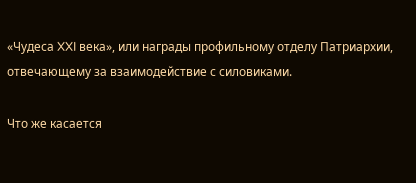«Чудеса XXI века», или награды профильному отделу Патриархии, отвечающему за взаимодействие с силовиками.

Что же касается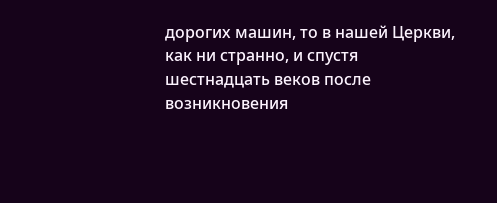дорогих машин, то в нашей Церкви, как ни странно, и спустя шестнадцать веков после возникновения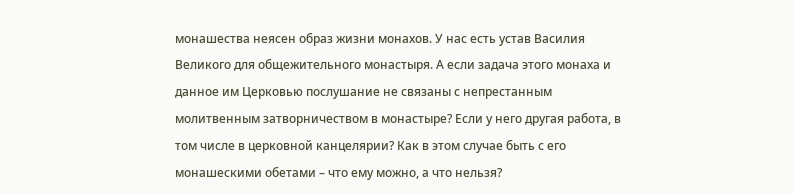монашества неясен образ жизни монахов. У нас есть устав Василия Великого для общежительного монастыря. А если задача этого монаха и данное им Церковью послушание не связаны с непрестанным молитвенным затворничеством в монастыре? Если у него другая работа, в том числе в церковной канцелярии? Как в этом случае быть с его монашескими обетами – что ему можно, а что нельзя?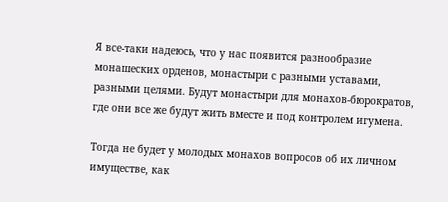Я все-таки надеюсь, что у нас появится разнообразие монашеских орденов, монастыри с разными уставами, разными целями. Будут монастыри для монахов-бюрократов, где они все же будут жить вместе и под контролем игумена.

Тогда не будет у молодых монахов вопросов об их личном имуществе, как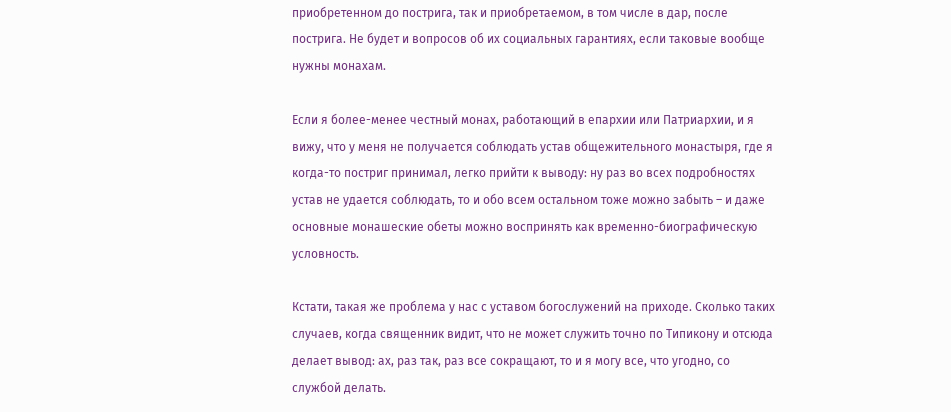приобретенном до пострига, так и приобретаемом, в том числе в дар, после пострига. Не будет и вопросов об их социальных гарантиях, если таковые вообще нужны монахам.

Если я более-менее честный монах, работающий в епархии или Патриархии, и я вижу, что у меня не получается соблюдать устав общежительного монастыря, где я когда-то постриг принимал, легко прийти к выводу: ну раз во всех подробностях устав не удается соблюдать, то и обо всем остальном тоже можно забыть – и даже основные монашеские обеты можно воспринять как временно-биографическую условность.

Кстати, такая же проблема у нас с уставом богослужений на приходе. Сколько таких случаев, когда священник видит, что не может служить точно по Типикону и отсюда делает вывод: ах, раз так, раз все сокращают, то и я могу все, что угодно, со службой делать.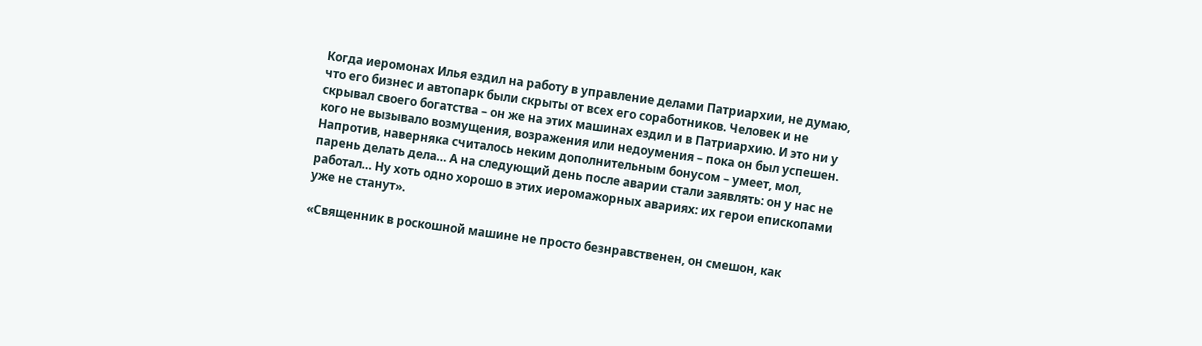Когда иеромонах Илья ездил на работу в управление делами Патриархии, не думаю, что его бизнес и автопарк были скрыты от всех его соработников. Человек и не скрывал своего богатства – он же на этих машинах ездил и в Патриархию. И это ни у кого не вызывало возмущения, возражения или недоумения – пока он был успешен. Напротив, наверняка считалось неким дополнительным бонусом – умеет, мол, парень делать дела… А на следующий день после аварии стали заявлять: он у нас не работал… Ну хоть одно хорошо в этих иеромажорных авариях: их герои епископами уже не станут».

«Священник в роскошной машине не просто безнравственен, он смешон, как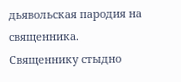дьявольская пародия на священника. Священнику стыдно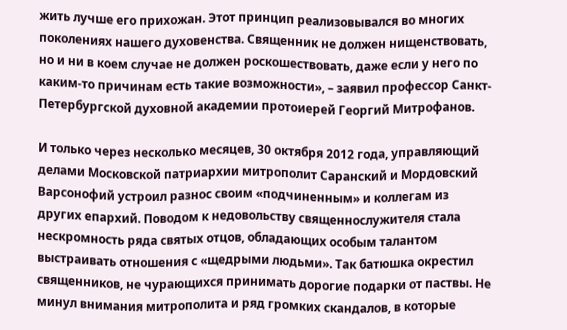жить лучше его прихожан. Этот принцип реализовывался во многих поколениях нашего духовенства. Священник не должен нищенствовать, но и ни в коем случае не должен роскошествовать, даже если у него по каким-то причинам есть такие возможности», – заявил профессор Санкт-Петербургской духовной академии протоиерей Георгий Митрофанов.

И только через несколько месяцев, 30 октября 2012 года, управляющий делами Московской патриархии митрополит Саранский и Мордовский Варсонофий устроил разнос своим «подчиненным» и коллегам из других епархий. Поводом к недовольству священнослужителя стала нескромность ряда святых отцов, обладающих особым талантом выстраивать отношения с «щедрыми людьми». Так батюшка окрестил священников, не чурающихся принимать дорогие подарки от паствы. Не минул внимания митрополита и ряд громких скандалов, в которые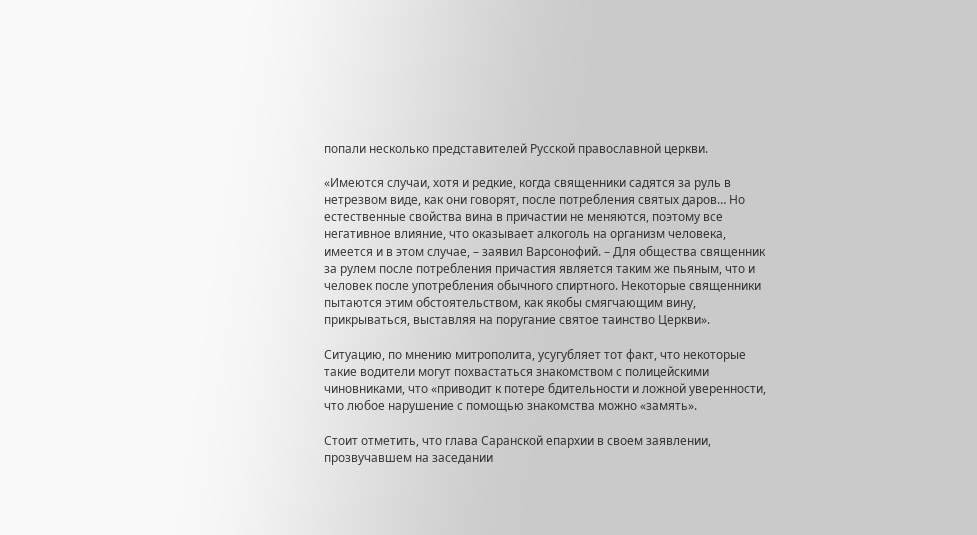попали несколько представителей Русской православной церкви.

«Имеются случаи, хотя и редкие, когда священники садятся за руль в нетрезвом виде, как они говорят, после потребления святых даров… Но естественные свойства вина в причастии не меняются, поэтому все негативное влияние, что оказывает алкоголь на организм человека, имеется и в этом случае, – заявил Варсонофий. – Для общества священник за рулем после потребления причастия является таким же пьяным, что и человек после употребления обычного спиртного. Некоторые священники пытаются этим обстоятельством, как якобы смягчающим вину, прикрываться, выставляя на поругание святое таинство Церкви».

Ситуацию, по мнению митрополита, усугубляет тот факт, что некоторые такие водители могут похвастаться знакомством с полицейскими чиновниками, что «приводит к потере бдительности и ложной уверенности, что любое нарушение с помощью знакомства можно «замять».

Стоит отметить, что глава Саранской епархии в своем заявлении, прозвучавшем на заседании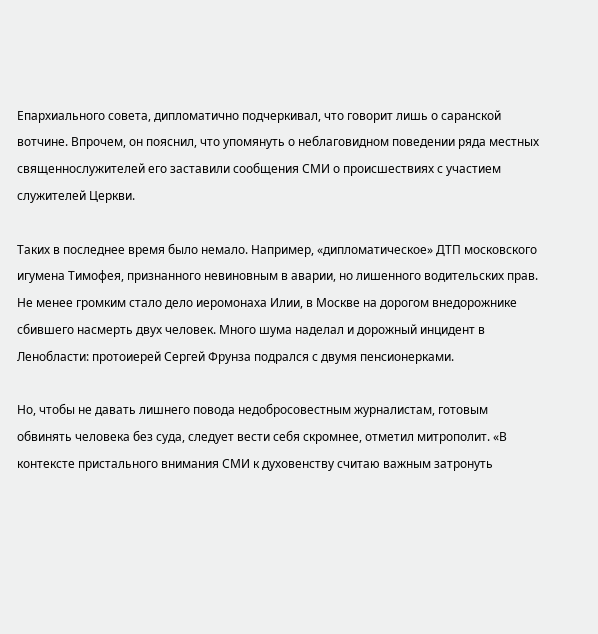Епархиального совета, дипломатично подчеркивал, что говорит лишь о саранской вотчине. Впрочем, он пояснил, что упомянуть о неблаговидном поведении ряда местных священнослужителей его заставили сообщения СМИ о происшествиях с участием служителей Церкви.

Таких в последнее время было немало. Например, «дипломатическое» ДТП московского игумена Тимофея, признанного невиновным в аварии, но лишенного водительских прав. Не менее громким стало дело иеромонаха Илии, в Москве на дорогом внедорожнике сбившего насмерть двух человек. Много шума наделал и дорожный инцидент в Ленобласти: протоиерей Сергей Фрунза подрался с двумя пенсионерками.

Но, чтобы не давать лишнего повода недобросовестным журналистам, готовым обвинять человека без суда, следует вести себя скромнее, отметил митрополит. «В контексте пристального внимания СМИ к духовенству считаю важным затронуть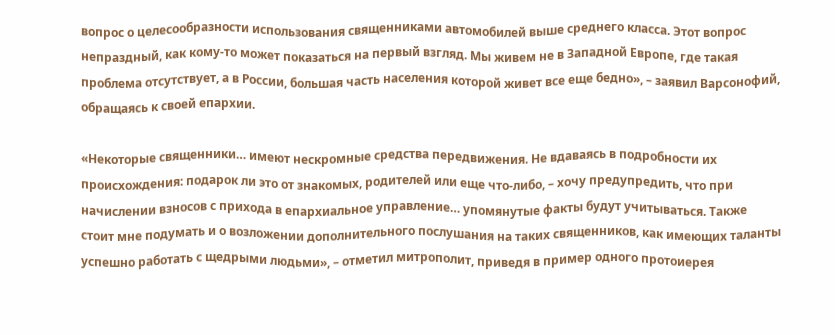вопрос о целесообразности использования священниками автомобилей выше среднего класса. Этот вопрос непраздный, как кому-то может показаться на первый взгляд. Мы живем не в Западной Европе, где такая проблема отсутствует, а в России, большая часть населения которой живет все еще бедно», – заявил Варсонофий, обращаясь к своей епархии.

«Некоторые священники… имеют нескромные средства передвижения. Не вдаваясь в подробности их происхождения: подарок ли это от знакомых, родителей или еще что-либо, – хочу предупредить, что при начислении взносов с прихода в епархиальное управление… упомянутые факты будут учитываться. Также стоит мне подумать и о возложении дополнительного послушания на таких священников, как имеющих таланты успешно работать с щедрыми людьми», – отметил митрополит, приведя в пример одного протоиерея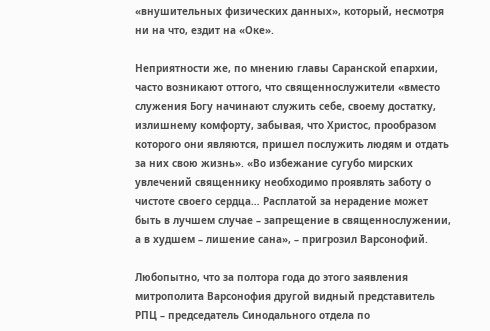«внушительных физических данных», который, несмотря ни на что, ездит на «Оке».

Неприятности же, по мнению главы Саранской епархии, часто возникают оттого, что священнослужители «вместо служения Богу начинают служить себе, своему достатку, излишнему комфорту, забывая, что Христос, прообразом которого они являются, пришел послужить людям и отдать за них свою жизнь». «Во избежание сугубо мирских увлечений священнику необходимо проявлять заботу о чистоте своего сердца… Расплатой за нерадение может быть в лучшем случае – запрещение в священнослужении, а в худшем – лишение сана», – пригрозил Варсонофий.

Любопытно, что за полтора года до этого заявления митрополита Варсонофия другой видный представитель РПЦ – председатель Синодального отдела по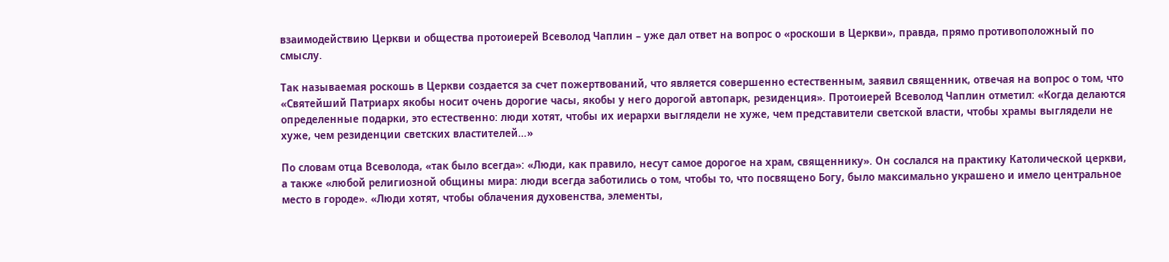взаимодействию Церкви и общества протоиерей Всеволод Чаплин – уже дал ответ на вопрос о «роскоши в Церкви», правда, прямо противоположный по смыслу.

Так называемая роскошь в Церкви создается за счет пожертвований, что является совершенно естественным, заявил священник, отвечая на вопрос о том, что «Святейший Патриарх якобы носит очень дорогие часы, якобы у него дорогой автопарк, резиденция». Протоиерей Всеволод Чаплин отметил: «Когда делаются определенные подарки, это естественно: люди хотят, чтобы их иерархи выглядели не хуже, чем представители светской власти, чтобы храмы выглядели не хуже, чем резиденции светских властителей…»

По словам отца Всеволода, «так было всегда»: «Люди, как правило, несут самое дорогое на храм, священнику». Он сослался на практику Католической церкви, а также «любой религиозной общины мира: люди всегда заботились о том, чтобы то, что посвящено Богу, было максимально украшено и имело центральное место в городе». «Люди хотят, чтобы облачения духовенства, элементы,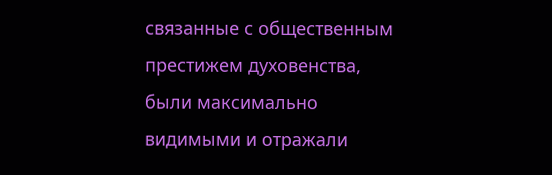связанные с общественным престижем духовенства, были максимально видимыми и отражали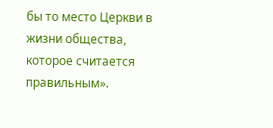бы то место Церкви в жизни общества, которое считается правильным».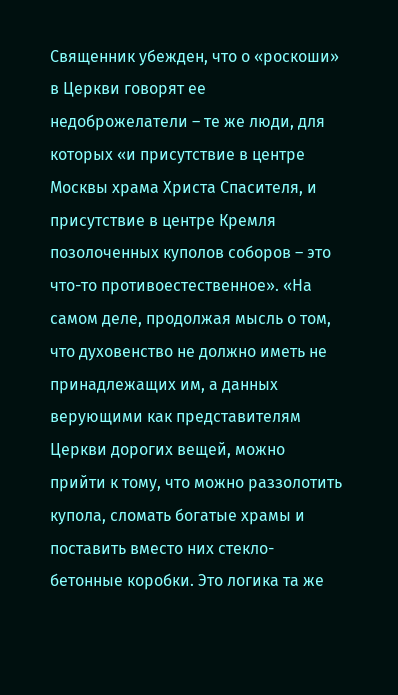Священник убежден, что о «роскоши» в Церкви говорят ее недоброжелатели – те же люди, для которых «и присутствие в центре Москвы храма Христа Спасителя, и присутствие в центре Кремля позолоченных куполов соборов – это что-то противоестественное». «На самом деле, продолжая мысль о том, что духовенство не должно иметь не принадлежащих им, а данных верующими как представителям Церкви дорогих вещей, можно прийти к тому, что можно раззолотить купола, сломать богатые храмы и поставить вместо них стекло-бетонные коробки. Это логика та же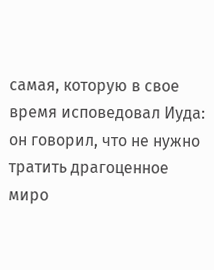самая, которую в свое время исповедовал Иуда: он говорил, что не нужно тратить драгоценное миро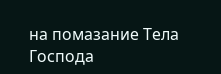на помазание Тела Господа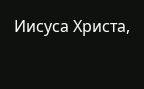Иисуса Христа,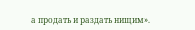а продать и раздать нищим».